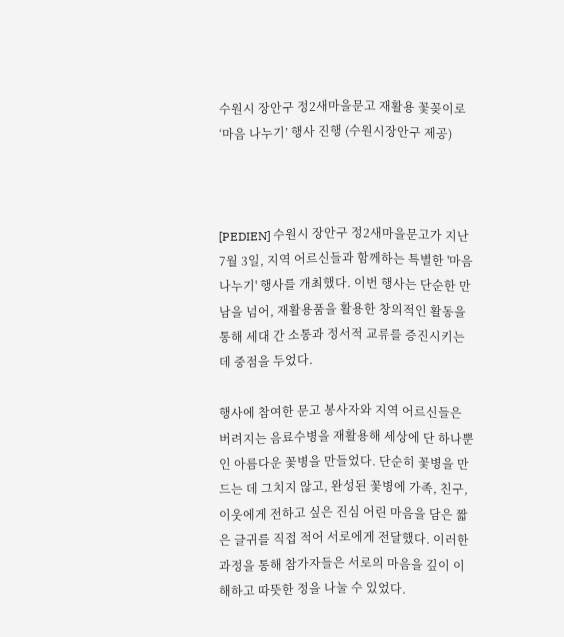수원시 장안구 정2새마을문고 재활용 꽃꽂이로 ‘마음 나누기’ 행사 진행 (수원시장안구 제공)



[PEDIEN] 수원시 장안구 정2새마을문고가 지난 7월 3일, 지역 어르신들과 함께하는 특별한 '마음 나누기' 행사를 개최했다. 이번 행사는 단순한 만남을 넘어, 재활용품을 활용한 창의적인 활동을 통해 세대 간 소통과 정서적 교류를 증진시키는 데 중점을 두었다.

행사에 참여한 문고 봉사자와 지역 어르신들은 버려지는 음료수병을 재활용해 세상에 단 하나뿐인 아름다운 꽃병을 만들었다. 단순히 꽃병을 만드는 데 그치지 않고, 완성된 꽃병에 가족, 친구, 이웃에게 전하고 싶은 진심 어린 마음을 담은 짧은 글귀를 직접 적어 서로에게 전달했다. 이러한 과정을 통해 참가자들은 서로의 마음을 깊이 이해하고 따뜻한 정을 나눌 수 있었다.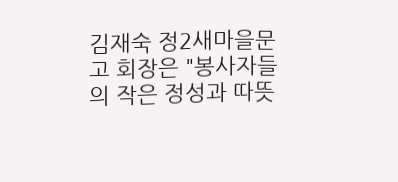김재숙 정2새마을문고 회장은 "봉사자들의 작은 정성과 따뜻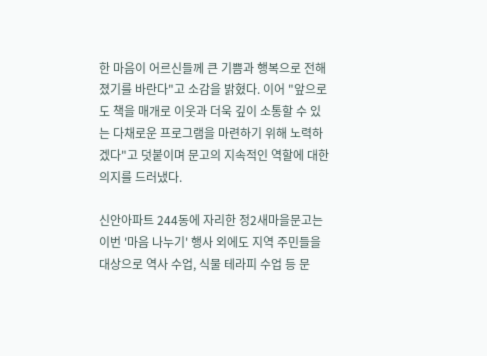한 마음이 어르신들께 큰 기쁨과 행복으로 전해졌기를 바란다"고 소감을 밝혔다. 이어 "앞으로도 책을 매개로 이웃과 더욱 깊이 소통할 수 있는 다채로운 프로그램을 마련하기 위해 노력하겠다"고 덧붙이며 문고의 지속적인 역할에 대한 의지를 드러냈다.

신안아파트 244동에 자리한 정2새마을문고는 이번 '마음 나누기' 행사 외에도 지역 주민들을 대상으로 역사 수업, 식물 테라피 수업 등 문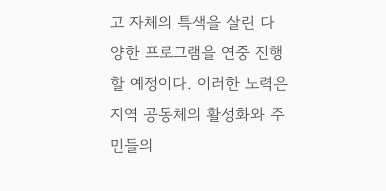고 자체의 특색을 살린 다양한 프로그램을 연중 진행할 예정이다. 이러한 노력은 지역 공동체의 활성화와 주민들의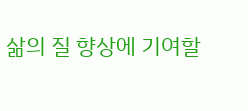삶의 질 향상에 기여할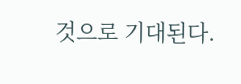것으로 기대된다.